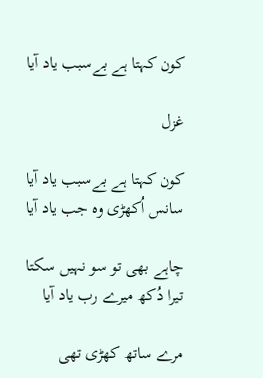کون کہتا ہے بےسبب یاد آیا

غزل

کون کہتا ہے بےسبب یاد آیا
سانس اُکھڑی وہ جب یاد آیا

چاہے بھی تو سو نہیں سکتا
تیرا دُکھ میرے رب یاد آیا

مرے ساتھ کھڑی تھی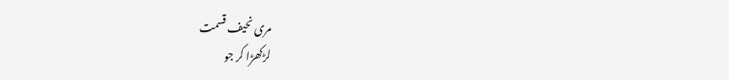مری نحیف قسمت
لڑکھڑا کر جو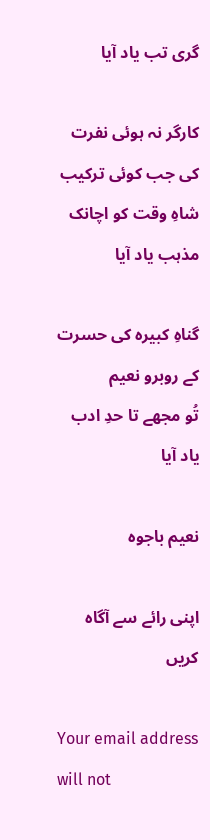گری تب یاد آیا

کارگر نہ ہوئی نفرت کی جب کوئی ترکیب
شاہِ وقت کو اچانک مذہب یاد آیا

گناہِ کبیرہ کی حسرت کے روبرو نعیم
تُو مجھے تا حدِ ادب یاد آیا

نعیم باجوہ

اپنی رائے سے آگاہ کریں

Your email address will not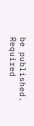be published. Required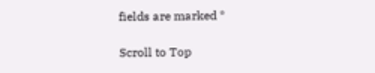fields are marked *

Scroll to Top